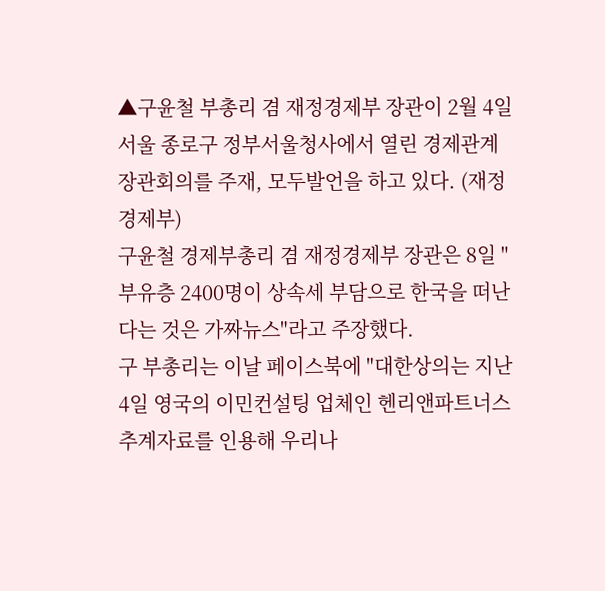▲구윤철 부총리 겸 재정경제부 장관이 2월 4일 서울 종로구 정부서울청사에서 열린 경제관계장관회의를 주재, 모두발언을 하고 있다. (재정경제부)
구윤철 경제부총리 겸 재정경제부 장관은 8일 "부유층 2400명이 상속세 부담으로 한국을 떠난다는 것은 가짜뉴스"라고 주장했다.
구 부총리는 이날 페이스북에 "대한상의는 지난 4일 영국의 이민컨설팅 업체인 헨리앤파트너스 추계자료를 인용해 우리나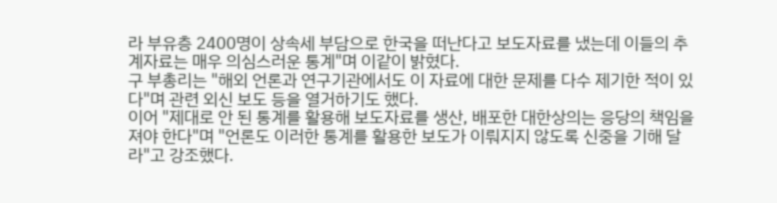라 부유층 2400명이 상속세 부담으로 한국을 떠난다고 보도자료를 냈는데 이들의 추계자료는 매우 의심스러운 통계"며 이같이 밝혔다.
구 부총리는 "해외 언론과 연구기관에서도 이 자료에 대한 문제를 다수 제기한 적이 있다"며 관련 외신 보도 등을 열거하기도 했다.
이어 "제대로 안 된 통계를 활용해 보도자료를 생산, 배포한 대한상의는 응당의 책임을 져야 한다"며 "언론도 이러한 통계를 활용한 보도가 이뤄지지 않도록 신중을 기해 달라"고 강조했다.